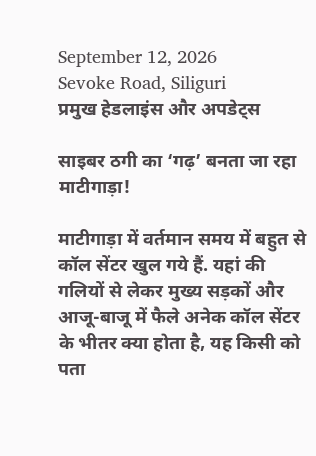September 12, 2026
Sevoke Road, Siliguri
प्रमुख हेडलाइंस और अपडेट्स

साइबर ठगी का ‘गढ़’ बनता जा रहा माटीगाड़ा!

माटीगाड़ा में वर्तमान समय में बहुत से कॉल सेंटर खुल गये हैं. यहां की गलियों से लेकर मुख्य सड़कों और आजू-बाजू में फैले अनेक कॉल सेंटर के भीतर क्या होता है, यह किसी को पता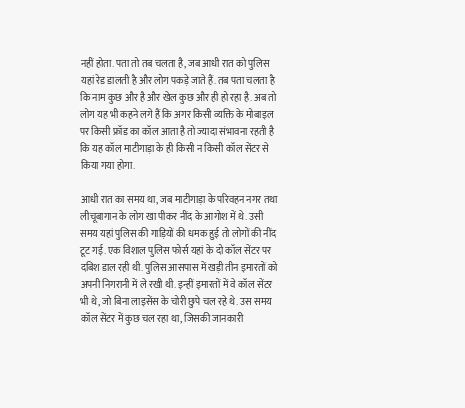नहीं होता. पता तो तब चलता है, जब आधी रात को पुलिस यहां रेड डालती है और लोग पकड़े जाते हैं. तब पता चलता है कि नाम कुछ और है और खेल कुछ और ही हो रहा है. अब तो लोग यह भी कहने लगे हैं कि अगर किसी व्यक्ति के मोबाइल पर किसी फ्रॉड का कॉल आता है तो ज्यादा संभावना रहती है कि यह कॉल माटीगाड़ा के ही किसी न किसी कॉल सेंटर से किया गया होगा.

आधी रात का समय था, जब माटीगाड़ा के परिवहन नगर तथा लीचूबागान के लोग खा पीकर नींद के आगोश में थे. उसी समय यहां पुलिस की गाड़ियों की धमक हुई तो लोगों की नींद टूट गई. एक विशाल पुलिस फोर्स यहां के दो कॉल सेंटर पर दबिश डाल रही थी. पुलिस आसपास में खड़ी तीन इमारतों को अपनी निगरानी में ले रखी थी. इन्हीं इमारतों में वे कॉल सेंटर भी थे, जो बिना लाइसेंस के चोरी छुपे चल रहे थे. उस समय कॉल सेंटर में कुछ चल रहा था, जिसकी जानकारी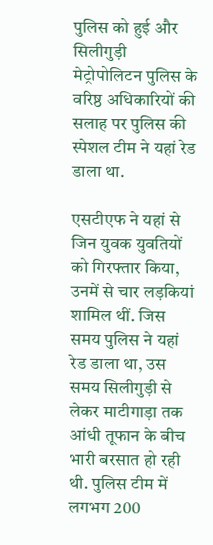पुलिस को हुई और सिलीगुड़ी मेट्रोपोलिटन पुलिस के वरिष्ठ अधिकारियों की सलाह पर पुलिस की स्पेशल टीम ने यहां रेड डाला था.

एसटीएफ ने यहां से जिन युवक युवतियों को गिरफ्तार किया, उनमें से चार लड़कियां शामिल थीं. जिस समय पुलिस ने यहां रेड डाला था, उस समय सिलीगुड़ी से लेकर माटीगाड़ा तक आंधी तूफान के बीच भारी बरसात हो रही थी. पुलिस टीम में लगभग 200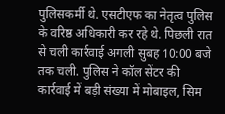पुलिसकर्मी थे. एसटीएफ का नेतृत्व पुलिस के वरिष्ठ अधिकारी कर रहे थे. पिछली रात से चली कार्रवाई अगली सुबह 10:00 बजे तक चली. पुलिस ने कॉल सेंटर की कार्रवाई में बड़ी संख्या में मोबाइल, सिम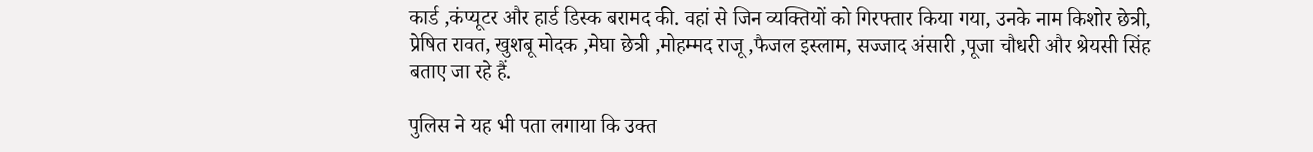कार्ड ,कंप्यूटर और हार्ड डिस्क बरामद की. वहां से जिन व्यक्तियों को गिरफ्तार किया गया, उनके नाम किशोर छेत्री, प्रेषित रावत, खुशबू मोदक ,मेघा छेत्री ,मोहम्मद राजू ,फैजल इस्लाम, सज्जाद अंसारी ,पूजा चौधरी और श्रेयसी सिंह बताए जा रहे हैं.

पुलिस ने यह भी पता लगाया कि उक्त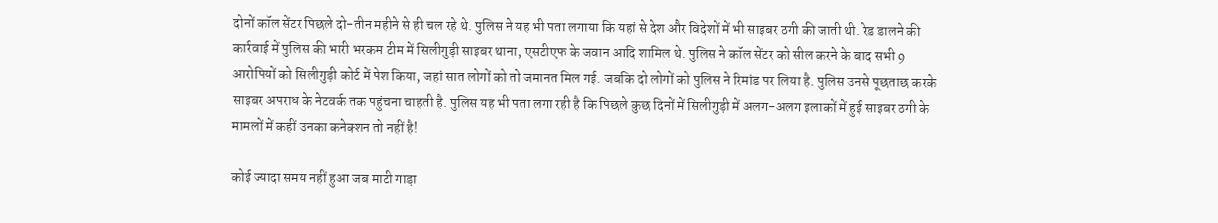दोनों कॉल सेंटर पिछले दो-तीन महीने से ही चल रहे थे. पुलिस ने यह भी पता लगाया कि यहां से देश और विदेशों में भी साइबर ठगी की जाती थी. रेड डालने की कार्रवाई में पुलिस की भारी भरकम टीम में सिलीगुड़ी साइबर थाना, एसटीएफ के जवान आदि शामिल थे. पुलिस ने कॉल सेंटर को सील करने के बाद सभी 9 आरोपियों को सिलीगुड़ी कोर्ट में पेश किया, जहां सात लोगों को तो जमानत मिल गई. जबकि दो लोगों को पुलिस ने रिमांड पर लिया है. पुलिस उनसे पूछताछ करके साइबर अपराध के नेटवर्क तक पहुंचना चाहती है. पुलिस यह भी पता लगा रही है कि पिछले कुछ दिनों में सिलीगुड़ी में अलग-अलग इलाकों में हुई साइबर ठगी के मामलों में कहीं उनका कनेक्शन तो नहीं है!

कोई ज्यादा समय नहीं हुआ जब माटी गाड़ा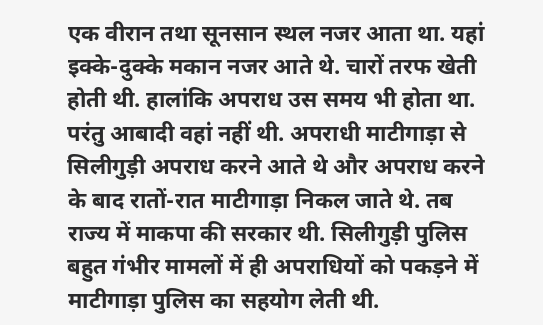एक वीरान तथा सूनसान स्थल नजर आता था. यहां इक्के-दुक्के मकान नजर आते थे. चारों तरफ खेती होती थी. हालांकि अपराध उस समय भी होता था. परंतु आबादी वहां नहीं थी. अपराधी माटीगाड़ा से सिलीगुड़ी अपराध करने आते थे और अपराध करने के बाद रातों-रात माटीगाड़ा निकल जाते थे. तब राज्य में माकपा की सरकार थी. सिलीगुड़ी पुलिस बहुत गंभीर मामलों में ही अपराधियों को पकड़ने में माटीगाड़ा पुलिस का सहयोग लेती थी.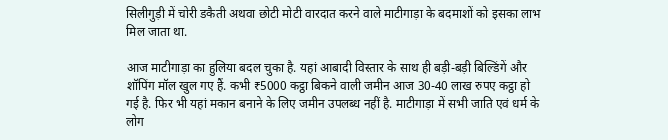सिलीगुड़ी में चोरी डकैती अथवा छोटी मोटी वारदात करने वाले माटीगाड़ा के बदमाशों को इसका लाभ मिल जाता था.

आज माटीगाड़ा का हुलिया बदल चुका है. यहां आबादी विस्तार के साथ ही बड़ी-बड़ी बिल्डिंगें और शॉपिंग मॉल खुल गए हैं. कभी ₹5000 कट्ठा बिकने वाली जमीन आज 30-40 लाख रुपए कट्ठा हो गई है. फिर भी यहां मकान बनाने के लिए जमीन उपलब्ध नहीं है. माटीगाड़ा में सभी जाति एवं धर्म के लोग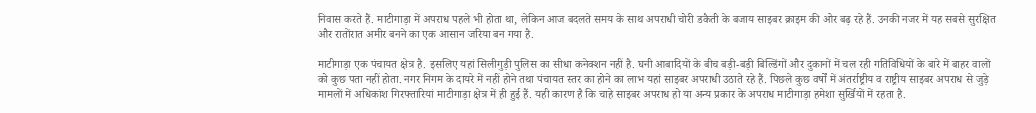निवास करते हैं. माटीगाड़ा में अपराध पहले भी होता था, लेकिन आज बदलते समय के साथ अपराधी चोरी डकैती के बजाय साइबर क्राइम की ओर बढ़ रहे हैं. उनकी नजर में यह सबसे सुरक्षित और रातोंरात अमीर बनने का एक आसान जरिया बन गया है.

माटीगाड़ा एक पंचायत क्षेत्र है. इसलिए यहां सिलीगुड़ी पुलिस का सीधा कनेक्शन नहीं है. घनी आबादियों के बीच बड़ी-बड़ी बिल्डिंगों और दुकानों में चल रही गतिविधियों के बारे में बाहर वालों को कुछ पता नहीं होता. नगर निगम के दायरे में नहीं होने तथा पंचायत स्तर का होने का लाभ यहां साइबर अपराधी उठाते रहे हैं. पिछले कुछ वर्षों में अंतर्राष्ट्रीय व राष्ट्रीय साइबर अपराध से जुड़े मामलों में अधिकांश गिरफ्तारियां माटीगाड़ा क्षेत्र में ही हुई है॔. यही कारण है कि चाहे साइबर अपराध हो या अन्य प्रकार के अपराध माटीगाड़ा हमेशा सुर्खियों में रहता है.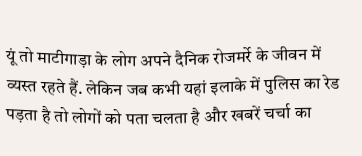यूं तो माटीगाड़ा के लोग अपने दैनिक रोजमर्रे के जीवन में व्यस्त रहते हैं. लेकिन जब कभी यहां इलाके में पुलिस का रेड पड़ता है तो लोगों को पता चलता है और खबरें चर्चा का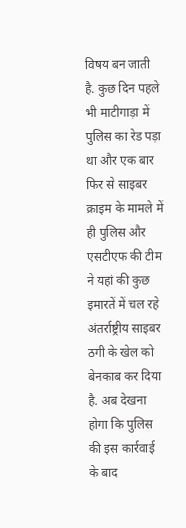विषय बन जाती है. कुछ दिन पहले भी माटीगाड़ा में पुलिस का रेड पड़ा था और एक बार फिर से साइबर क्राइम के मामले में ही पुलिस और एसटीएफ की टीम ने यहां की कुछ इमारतें में चल रहे अंतर्राष्ट्रीय साइबर ठगी के खेल को बेनकाब कर दिया है. अब देखना होगा कि पुलिस की इस कार्रवाई के बाद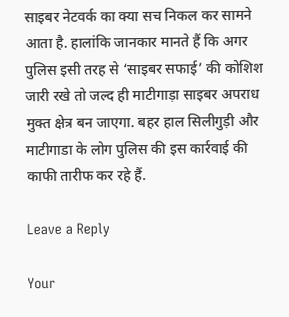साइबर नेटवर्क का क्या सच निकल कर सामने आता है. हालांकि जानकार मानते हैं कि अगर पुलिस इसी तरह से ‘साइबर सफाई’ की कोशिश जारी रखे तो जल्द ही माटीगाड़ा साइबर अपराध मुक्त क्षेत्र बन जाएगा. बहर हाल सिलीगुड़ी और माटीगाडा के लोग पुलिस की इस कार्रवाई की काफी तारीफ कर रहे हैं.

Leave a Reply

Your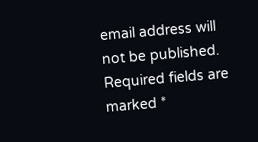email address will not be published. Required fields are marked *